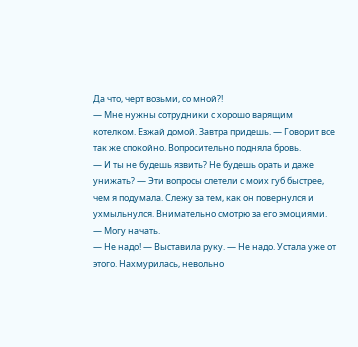Да что, черт возьми, со мной?!
― Мне нужны сотрудники с хорошо варящим котелком. Езжай домой. Завтра придешь. ― Говорит все так же спокойно. Вопросительно подняла бровь.
― И ты не будешь язвить? Не будешь орать и даже унижать? ― Эти вопросы слетели с моих губ быстрее, чем я подумала. Слежу за тем, как он повернулся и ухмыльнулся. Внимательно смотрю за его эмоциями.
― Могу начать.
― Не надо! ― Выставила руку. ― Не надо. Устала уже от этого. Нахмурилась, невольно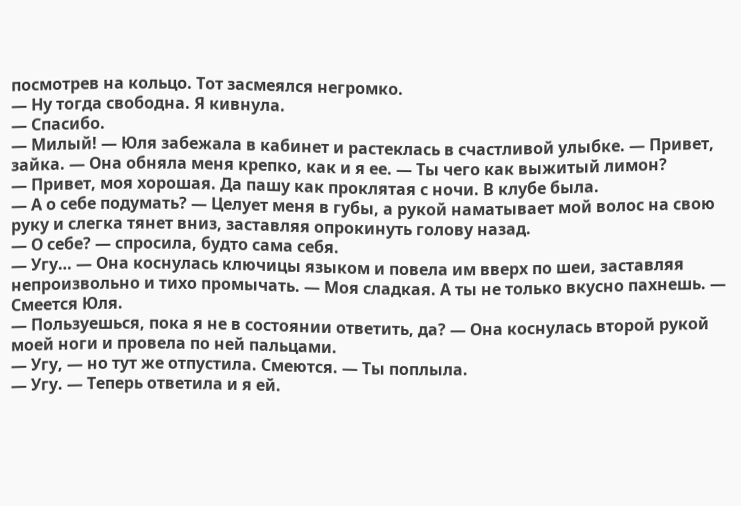посмотрев на кольцо. Тот засмеялся негромко.
― Ну тогда свободна. Я кивнула.
― Спасибо.
― Милый! ― Юля забежала в кабинет и растеклась в счастливой улыбке. ― Привет, зайка. ― Она обняла меня крепко, как и я ее. ― Ты чего как выжитый лимон?
― Привет, моя хорошая. Да пашу как проклятая с ночи. В клубе была.
― А о себе подумать? ― Целует меня в губы, а рукой наматывает мой волос на свою руку и слегка тянет вниз, заставляя опрокинуть голову назад.
― О себе? ― спросила, будто сама себя.
― Угу… ― Она коснулась ключицы языком и повела им вверх по шеи, заставляя непроизвольно и тихо промычать. ― Моя сладкая. А ты не только вкусно пахнешь. ― Смеется Юля.
― Пользуешься, пока я не в состоянии ответить, да? ― Она коснулась второй рукой моей ноги и провела по ней пальцами.
― Угу, ― но тут же отпустила. Смеются. ― Ты поплыла.
― Угу. ― Теперь ответила и я ей.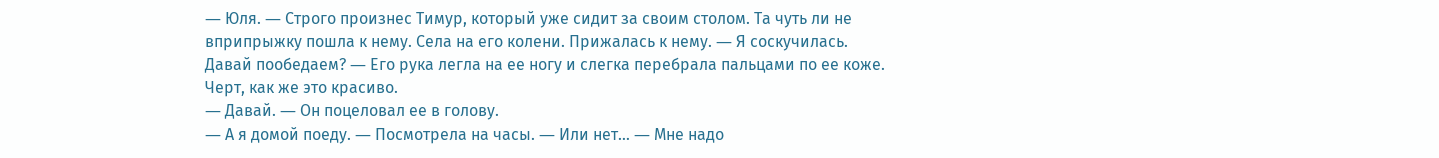― Юля. ― Строго произнес Тимур, который уже сидит за своим столом. Та чуть ли не вприпрыжку пошла к нему. Села на его колени. Прижалась к нему. ― Я соскучилась. Давай пообедаем? ― Его рука легла на ее ногу и слегка перебрала пальцами по ее коже. Черт, как же это красиво.
― Давай. ― Он поцеловал ее в голову.
― А я домой поеду. ― Посмотрела на часы. ― Или нет… ― Мне надо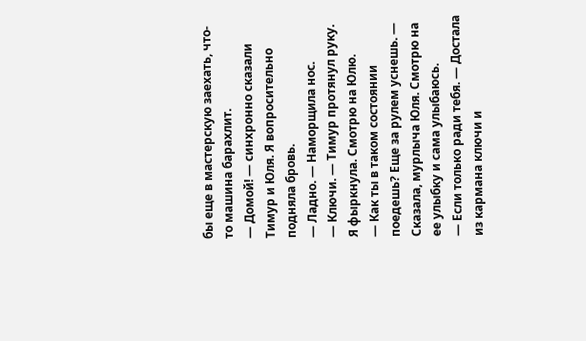бы еще в мастерскую заехать, что-то машина барахлит.
― Домой! ― синхронно сказали Тимур и Юля. Я вопросительно подняла бровь.
― Ладно. ― Наморщила нос.
― Ключи. ― Тимур протянул руку. Я фыркнула. Смотрю на Юлю.
― Как ты в таком состоянии поедешь? Еще за рулем уснешь. ― Сказала, мурлыча Юля. Смотрю на ее улыбку и сама улыбаюсь.
― Если только ради тебя. ― Достала из кармана ключи и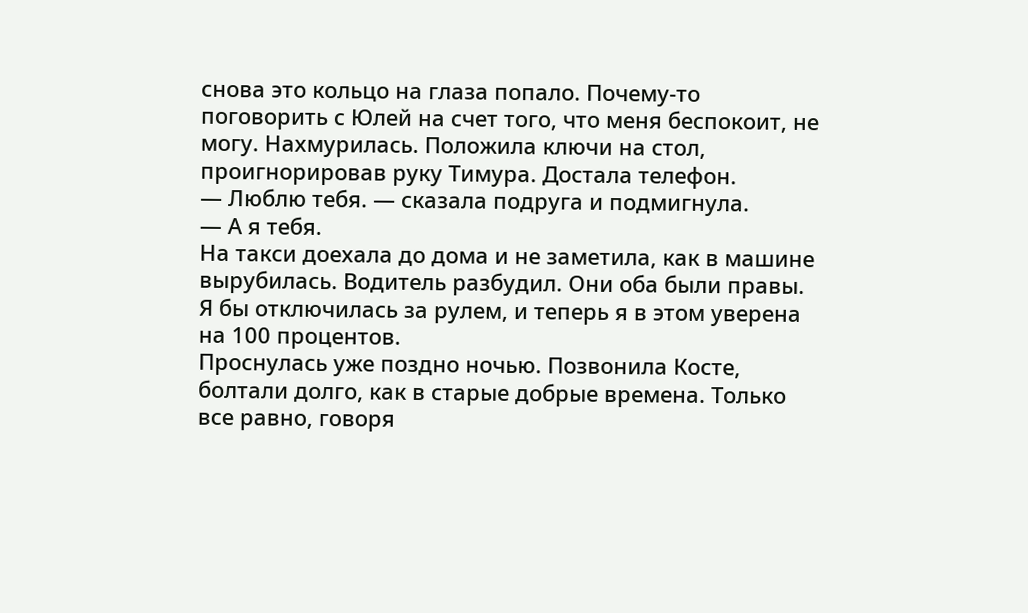снова это кольцо на глаза попало. Почему-то поговорить с Юлей на счет того, что меня беспокоит, не могу. Нахмурилась. Положила ключи на стол, проигнорировав руку Тимура. Достала телефон.
― Люблю тебя. ― сказала подруга и подмигнула.
― А я тебя.
На такси доехала до дома и не заметила, как в машине вырубилась. Водитель разбудил. Они оба были правы. Я бы отключилась за рулем, и теперь я в этом уверена на 100 процентов.
Проснулась уже поздно ночью. Позвонила Косте, болтали долго, как в старые добрые времена. Только все равно, говоря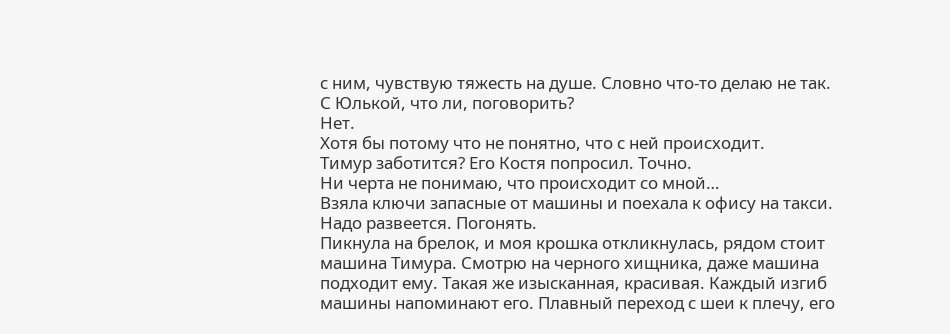с ним, чувствую тяжесть на душе. Словно что-то делаю не так.
С Юлькой, что ли, поговорить?
Нет.
Хотя бы потому что не понятно, что с ней происходит.
Тимур заботится? Его Костя попросил. Точно.
Ни черта не понимаю, что происходит со мной…
Взяла ключи запасные от машины и поехала к офису на такси. Надо развеется. Погонять.
Пикнула на брелок, и моя крошка откликнулась, рядом стоит машина Тимура. Смотрю на черного хищника, даже машина подходит ему. Такая же изысканная, красивая. Каждый изгиб машины напоминают его. Плавный переход с шеи к плечу, его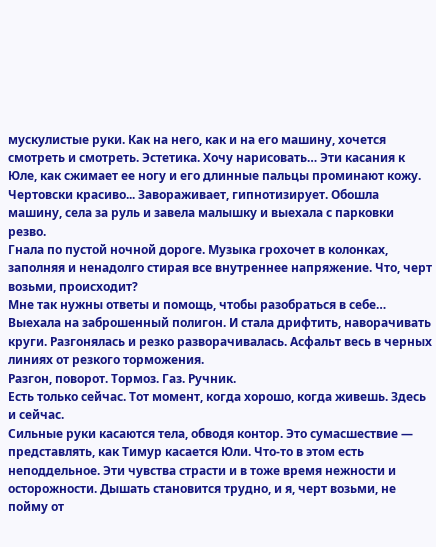мускулистые руки. Как на него, как и на его машину, хочется смотреть и смотреть. Эстетика. Хочу нарисовать… Эти касания к Юле, как сжимает ее ногу и его длинные пальцы проминают кожу. Чертовски красиво... Завораживает, гипнотизирует. Обошла машину, села за руль и завела малышку и выехала с парковки резво.
Гнала по пустой ночной дороге. Музыка грохочет в колонках, заполняя и ненадолго стирая все внутреннее напряжение. Что, черт возьми, происходит?
Мне так нужны ответы и помощь, чтобы разобраться в себе…
Выехала на заброшенный полигон. И стала дрифтить, наворачивать круги. Разгонялась и резко разворачивалась. Асфальт весь в черных линиях от резкого торможения.
Разгон, поворот. Тормоз. Газ. Ручник.
Есть только сейчас. Тот момент, когда хорошо, когда живешь. Здесь и сейчас.
Сильные руки касаются тела, обводя контор. Это сумасшествие — представлять, как Тимур касается Юли. Что-то в этом есть неподдельное. Эти чувства страсти и в тоже время нежности и осторожности. Дышать становится трудно, и я, черт возьми, не пойму от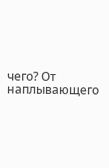чего? От наплывающего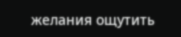желания ощутить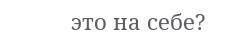это на себе?